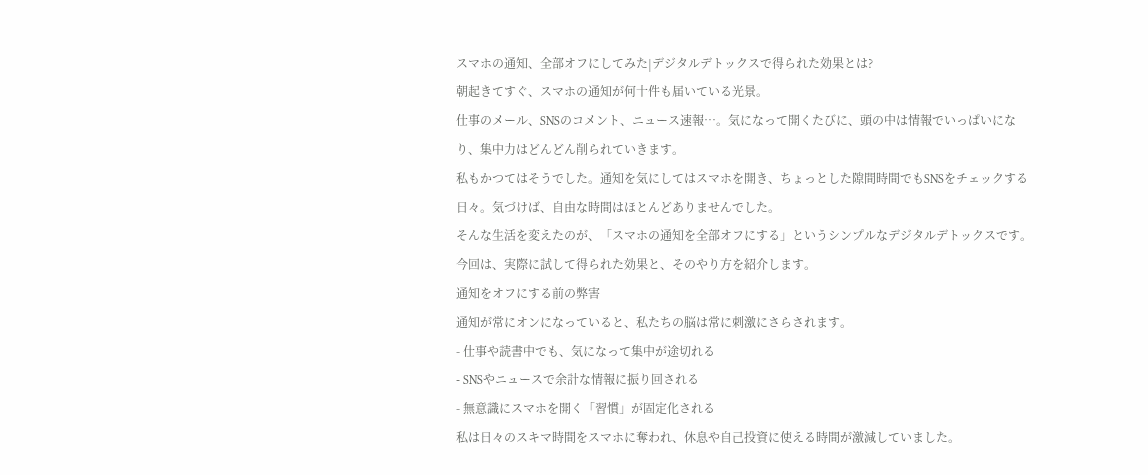スマホの通知、全部オフにしてみた|デジタルデトックスで得られた効果とは?
朝起きてすぐ、スマホの通知が何十件も届いている光景。
仕事のメール、SNSのコメント、ニュース速報…。気になって開くたびに、頭の中は情報でいっぱいになり、集中力はどんどん削られていきます。
私もかつてはそうでした。通知を気にしてはスマホを開き、ちょっとした隙間時間でもSNSをチェックする日々。気づけば、自由な時間はほとんどありませんでした。
そんな生活を変えたのが、「スマホの通知を全部オフにする」というシンプルなデジタルデトックスです。
今回は、実際に試して得られた効果と、そのやり方を紹介します。
通知をオフにする前の弊害
通知が常にオンになっていると、私たちの脳は常に刺激にさらされます。
- 仕事や読書中でも、気になって集中が途切れる
- SNSやニュースで余計な情報に振り回される
- 無意識にスマホを開く「習慣」が固定化される
私は日々のスキマ時間をスマホに奪われ、休息や自己投資に使える時間が激減していました。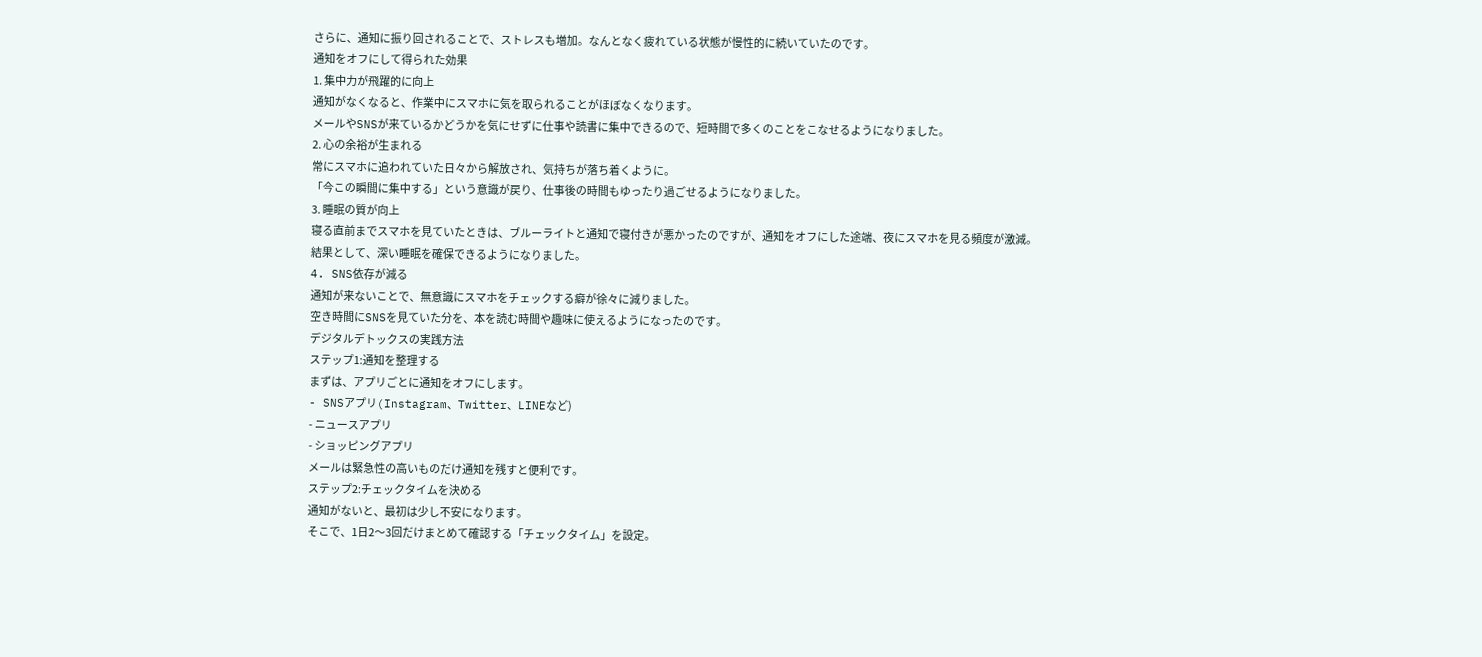さらに、通知に振り回されることで、ストレスも増加。なんとなく疲れている状態が慢性的に続いていたのです。
通知をオフにして得られた効果
1. 集中力が飛躍的に向上
通知がなくなると、作業中にスマホに気を取られることがほぼなくなります。
メールやSNSが来ているかどうかを気にせずに仕事や読書に集中できるので、短時間で多くのことをこなせるようになりました。
2. 心の余裕が生まれる
常にスマホに追われていた日々から解放され、気持ちが落ち着くように。
「今この瞬間に集中する」という意識が戻り、仕事後の時間もゆったり過ごせるようになりました。
3. 睡眠の質が向上
寝る直前までスマホを見ていたときは、ブルーライトと通知で寝付きが悪かったのですが、通知をオフにした途端、夜にスマホを見る頻度が激減。
結果として、深い睡眠を確保できるようになりました。
4. SNS依存が減る
通知が来ないことで、無意識にスマホをチェックする癖が徐々に減りました。
空き時間にSNSを見ていた分を、本を読む時間や趣味に使えるようになったのです。
デジタルデトックスの実践方法
ステップ1:通知を整理する
まずは、アプリごとに通知をオフにします。
- SNSアプリ(Instagram、Twitter、LINEなど)
- ニュースアプリ
- ショッピングアプリ
メールは緊急性の高いものだけ通知を残すと便利です。
ステップ2:チェックタイムを決める
通知がないと、最初は少し不安になります。
そこで、1日2〜3回だけまとめて確認する「チェックタイム」を設定。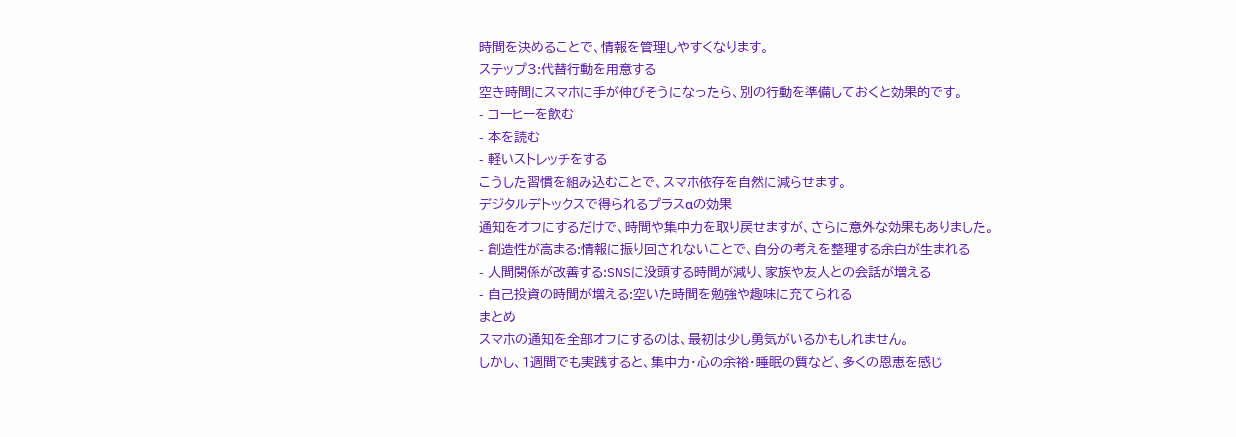時間を決めることで、情報を管理しやすくなります。
ステップ3:代替行動を用意する
空き時間にスマホに手が伸びそうになったら、別の行動を準備しておくと効果的です。
- コーヒーを飲む
- 本を読む
- 軽いストレッチをする
こうした習慣を組み込むことで、スマホ依存を自然に減らせます。
デジタルデトックスで得られるプラスαの効果
通知をオフにするだけで、時間や集中力を取り戻せますが、さらに意外な効果もありました。
- 創造性が高まる:情報に振り回されないことで、自分の考えを整理する余白が生まれる
- 人間関係が改善する:SNSに没頭する時間が減り、家族や友人との会話が増える
- 自己投資の時間が増える:空いた時間を勉強や趣味に充てられる
まとめ
スマホの通知を全部オフにするのは、最初は少し勇気がいるかもしれません。
しかし、1週間でも実践すると、集中力・心の余裕・睡眠の質など、多くの恩恵を感じ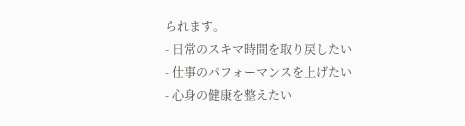られます。
- 日常のスキマ時間を取り戻したい
- 仕事のパフォーマンスを上げたい
- 心身の健康を整えたい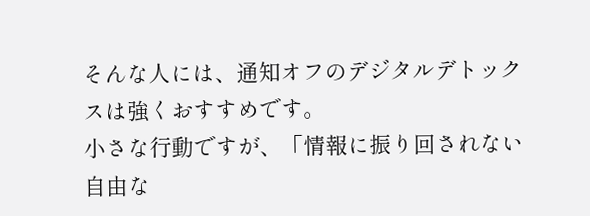そんな人には、通知オフのデジタルデトックスは強くおすすめです。
小さな行動ですが、「情報に振り回されない自由な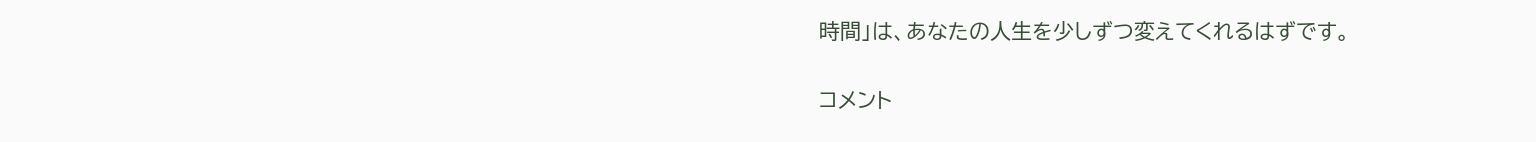時間」は、あなたの人生を少しずつ変えてくれるはずです。


コメント